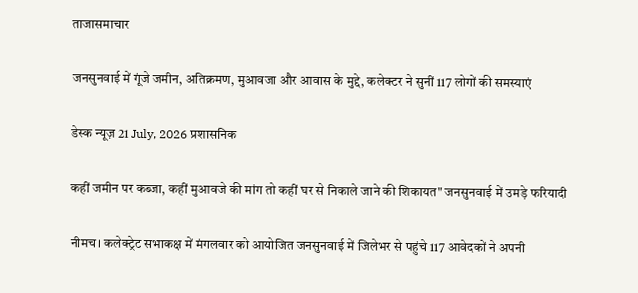ताजासमाचार

जनसुनवाई में गूंजे जमीन, अतिक्रमण, मुआवजा और आवास के मुद्दे, कलेक्टर ने सुनीं 117 लोगों की समस्याएं

डेस्क न्यूज़ 21 July, 2026 प्रशासनिक

कहीं जमीन पर कब्जा, कहीं मुआवजे की मांग तो कहीं घर से निकाले जाने की शिकायत" जनसुनवाई में उमड़े फरियादी

नीमच। कलेक्ट्रेट सभाकक्ष में मंगलवार को आयोजित जनसुनवाई में जिलेभर से पहुंचे 117 आवेदकों ने अपनी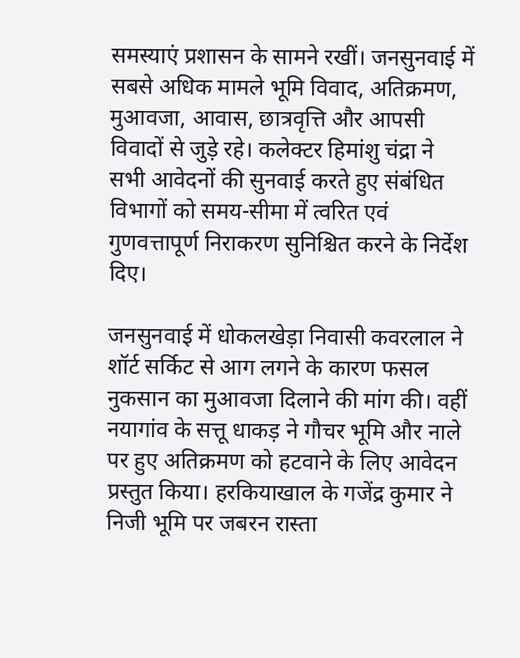समस्याएं प्रशासन के सामने रखीं। जनसुनवाई में सबसे अधिक मामले भूमि विवाद, अतिक्रमण, मुआवजा, आवास, छात्रवृत्ति और आपसी विवादों से जुड़े रहे। कलेक्टर हिमांशु चंद्रा ने सभी आवेदनों की सुनवाई करते हुए संबंधित विभागों को समय-सीमा में त्वरित एवं गुणवत्तापूर्ण निराकरण सुनिश्चित करने के निर्देश दिए।

जनसुनवाई में धोकलखेड़ा निवासी कवरलाल ने शॉर्ट सर्किट से आग लगने के कारण फसल नुकसान का मुआवजा दिलाने की मांग की। वहीं नयागांव के सत्तू धाकड़ ने गौचर भूमि और नाले पर हुए अतिक्रमण को हटवाने के लिए आवेदन प्रस्तुत किया। हरकियाखाल के गजेंद्र कुमार ने निजी भूमि पर जबरन रास्ता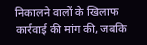निकालने वालों के खिलाफ कार्रवाई की मांग की, जबकि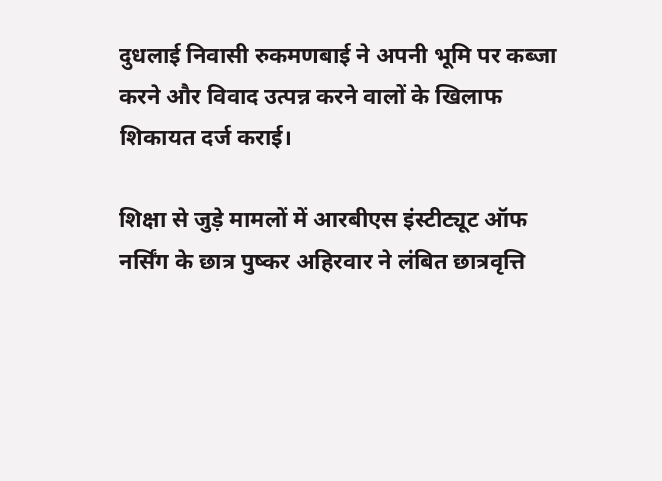दुधलाई निवासी रुकमणबाई ने अपनी भूमि पर कब्जा करने और विवाद उत्पन्न करने वालों के खिलाफ शिकायत दर्ज कराई।

शिक्षा से जुड़े मामलों में आरबीएस इंस्टीट्यूट ऑफ नर्सिंग के छात्र पुष्कर अहिरवार ने लंबित छात्रवृत्ति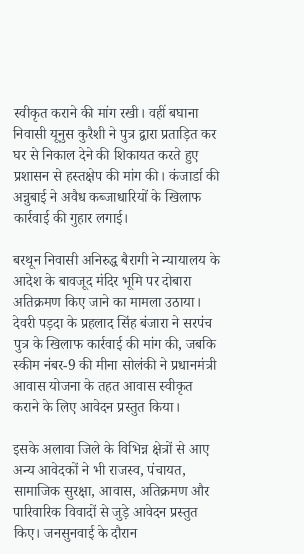स्वीकृत कराने की मांग रखी। वहीं बघाना निवासी यूनुस कुरैशी ने पुत्र द्वारा प्रताड़ित कर घर से निकाल देने की शिकायत करते हुए प्रशासन से हस्तक्षेप की मांग की। कंजार्डा की अन्नुबाई ने अवैध कब्जाधारियों के खिलाफ कार्रवाई की गुहार लगाई।

बरथून निवासी अनिरुद्ध बैरागी ने न्यायालय के आदेश के बावजूद मंदिर भूमि पर दोबारा अतिक्रमण किए जाने का मामला उठाया। देवरी पड़दा के प्रहलाद सिंह बंजारा ने सरपंच पुत्र के खिलाफ कार्रवाई की मांग की, जबकि स्कीम नंबर-9 की मीना सोलंकी ने प्रधानमंत्री आवास योजना के तहत आवास स्वीकृत कराने के लिए आवेदन प्रस्तुत किया।

इसके अलावा जिले के विभिन्न क्षेत्रों से आए अन्य आवेदकों ने भी राजस्व, पंचायत, सामाजिक सुरक्षा, आवास, अतिक्रमण और पारिवारिक विवादों से जुड़े आवेदन प्रस्तुत किए। जनसुनवाई के दौरान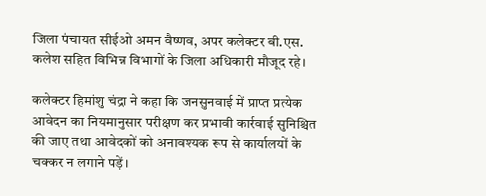जिला पंचायत सीईओ अमन वैष्णव, अपर कलेक्टर बी.एस. कलेश सहित विभिन्न विभागों के जिला अधिकारी मौजूद रहे।

कलेक्टर हिमांशु चंद्रा ने कहा कि जनसुनवाई में प्राप्त प्रत्येक आवेदन का नियमानुसार परीक्षण कर प्रभावी कार्रवाई सुनिश्चित की जाए तथा आवेदकों को अनावश्यक रूप से कार्यालयों के चक्कर न लगाने पड़ें।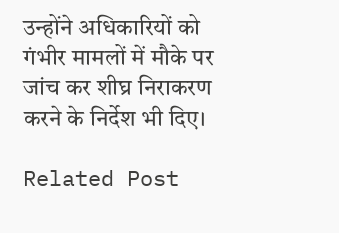उन्होंने अधिकारियों को गंभीर मामलों में मौके पर जांच कर शीघ्र निराकरण करने के निर्देश भी दिए।

Related Post